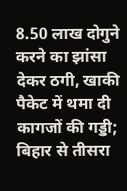8.50 लाख दोगुने करने का झांसा देकर ठगी, खाकी पैकेट में थमा दी कागजों की गड्डी; बिहार से तीसरा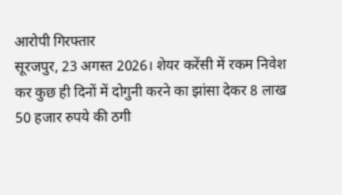आरोपी गिरफ्तार
सूरजपुर, 23 अगस्त 2026। शेयर करेंसी में रकम निवेश कर कुछ ही दिनों में दोगुनी करने का झांसा देकर 8 लाख 50 हजार रुपये की ठगी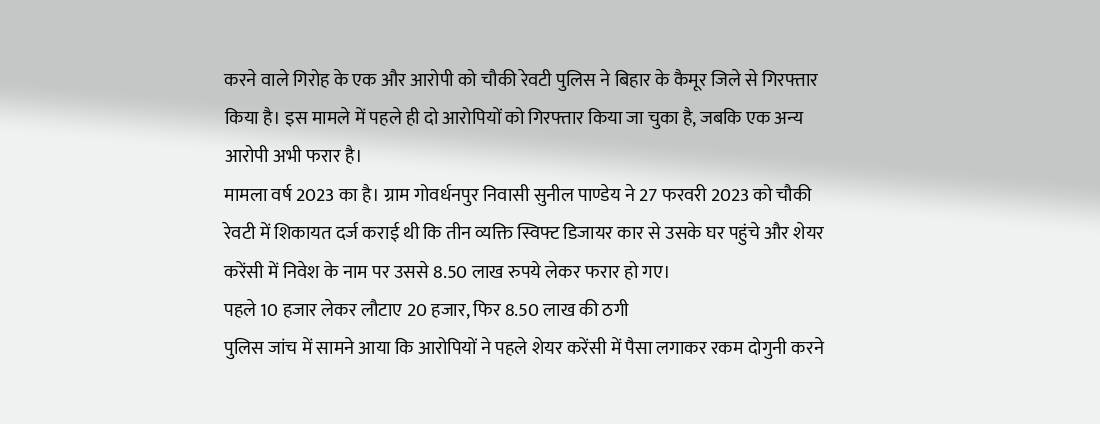करने वाले गिरोह के एक और आरोपी को चौकी रेवटी पुलिस ने बिहार के कैमूर जिले से गिरफ्तार किया है। इस मामले में पहले ही दो आरोपियों को गिरफ्तार किया जा चुका है, जबकि एक अन्य आरोपी अभी फरार है।
मामला वर्ष 2023 का है। ग्राम गोवर्धनपुर निवासी सुनील पाण्डेय ने 27 फरवरी 2023 को चौकी रेवटी में शिकायत दर्ज कराई थी कि तीन व्यक्ति स्विफ्ट डिजायर कार से उसके घर पहुंचे और शेयर करेंसी में निवेश के नाम पर उससे 8.50 लाख रुपये लेकर फरार हो गए।
पहले 10 हजार लेकर लौटाए 20 हजार, फिर 8.50 लाख की ठगी
पुलिस जांच में सामने आया कि आरोपियों ने पहले शेयर करेंसी में पैसा लगाकर रकम दोगुनी करने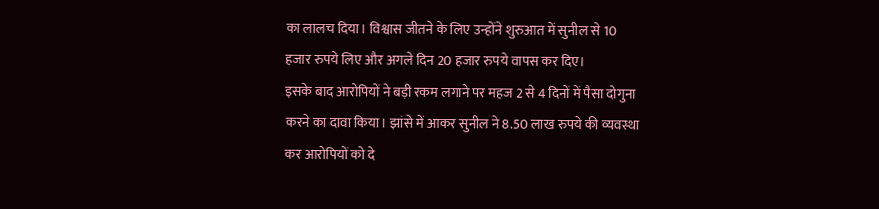का लालच दिया। विश्वास जीतने के लिए उन्होंने शुरुआत में सुनील से 10 हजार रुपये लिए और अगले दिन 20 हजार रुपये वापस कर दिए।
इसके बाद आरोपियों ने बड़ी रकम लगाने पर महज 2 से 4 दिनों में पैसा दोगुना करने का दावा किया। झांसे में आकर सुनील ने 8.50 लाख रुपये की व्यवस्था कर आरोपियों को दे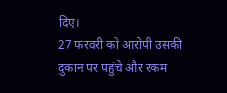दिए।
27 फरवरी को आरोपी उसकी दुकान पर पहुंचे और रकम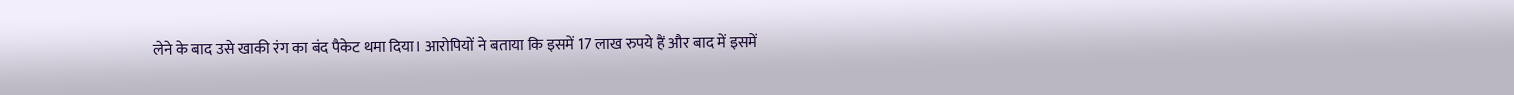लेने के बाद उसे खाकी रंग का बंद पैकेट थमा दिया। आरोपियों ने बताया कि इसमें 17 लाख रुपये हैं और बाद में इसमें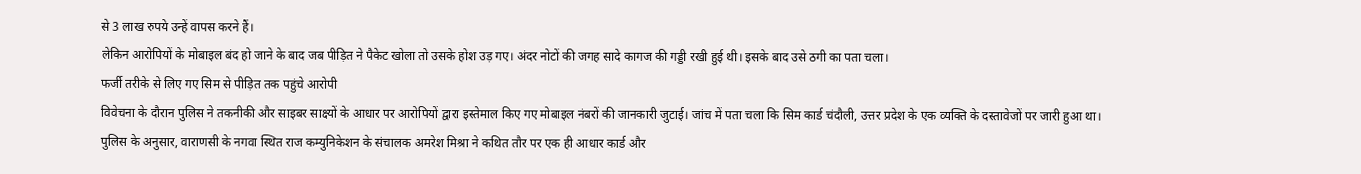से 3 लाख रुपये उन्हें वापस करने हैं।
लेकिन आरोपियों के मोबाइल बंद हो जाने के बाद जब पीड़ित ने पैकेट खोला तो उसके होश उड़ गए। अंदर नोटों की जगह सादे कागज की गड्डी रखी हुई थी। इसके बाद उसे ठगी का पता चला।
फर्जी तरीके से लिए गए सिम से पीड़ित तक पहुंचे आरोपी
विवेचना के दौरान पुलिस ने तकनीकी और साइबर साक्ष्यों के आधार पर आरोपियों द्वारा इस्तेमाल किए गए मोबाइल नंबरों की जानकारी जुटाई। जांच में पता चला कि सिम कार्ड चंदौली, उत्तर प्रदेश के एक व्यक्ति के दस्तावेजों पर जारी हुआ था।
पुलिस के अनुसार, वाराणसी के नगवा स्थित राज कम्युनिकेशन के संचालक अमरेश मिश्रा ने कथित तौर पर एक ही आधार कार्ड और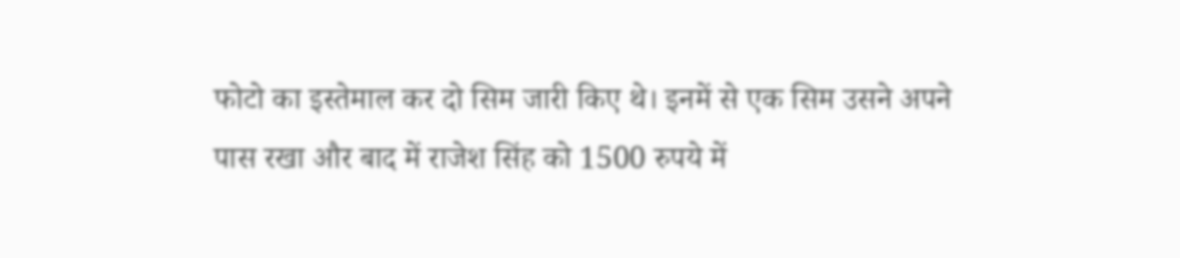फोटो का इस्तेमाल कर दो सिम जारी किए थे। इनमें से एक सिम उसने अपने पास रखा और बाद में राजेश सिंह को 1500 रुपये में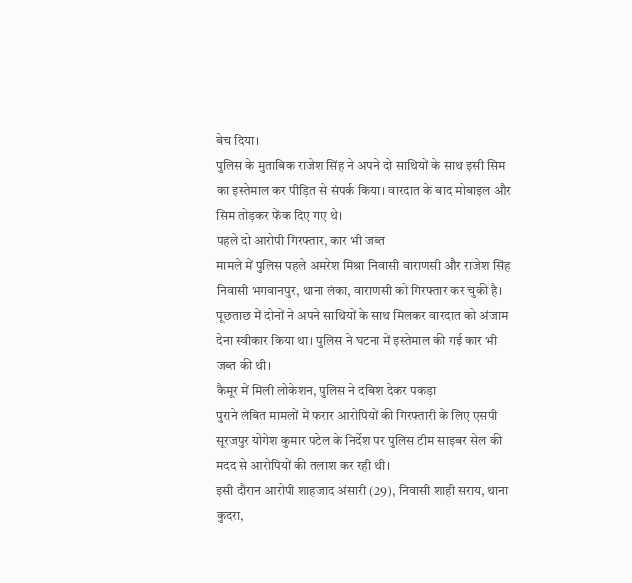बेच दिया।
पुलिस के मुताबिक राजेश सिंह ने अपने दो साथियों के साथ इसी सिम का इस्तेमाल कर पीड़ित से संपर्क किया। वारदात के बाद मोबाइल और सिम तोड़कर फेंक दिए गए थे।
पहले दो आरोपी गिरफ्तार, कार भी जब्त
मामले में पुलिस पहले अमरेश मिश्रा निवासी वाराणसी और राजेश सिंह निवासी भगवानपुर, थाना लंका, वाराणसी को गिरफ्तार कर चुकी है। पूछताछ में दोनों ने अपने साथियों के साथ मिलकर वारदात को अंजाम देना स्वीकार किया था। पुलिस ने घटना में इस्तेमाल की गई कार भी जब्त की थी।
कैमूर में मिली लोकेशन, पुलिस ने दबिश देकर पकड़ा
पुराने लंबित मामलों में फरार आरोपियों की गिरफ्तारी के लिए एसपी सूरजपुर योगेश कुमार पटेल के निर्देश पर पुलिस टीम साइबर सेल की मदद से आरोपियों की तलाश कर रही थी।
इसी दौरान आरोपी शाहजाद अंसारी (29), निवासी शाही सराय, थाना कुदरा,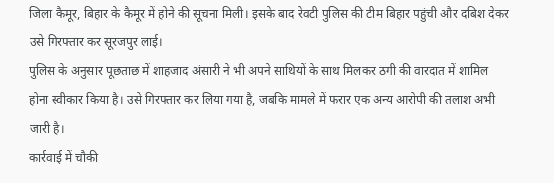जिला कैमूर, बिहार के कैमूर में होने की सूचना मिली। इसके बाद रेवटी पुलिस की टीम बिहार पहुंची और दबिश देकर उसे गिरफ्तार कर सूरजपुर लाई।
पुलिस के अनुसार पूछताछ में शाहजाद अंसारी ने भी अपने साथियों के साथ मिलकर ठगी की वारदात में शामिल होना स्वीकार किया है। उसे गिरफ्तार कर लिया गया है, जबकि मामले में फरार एक अन्य आरोपी की तलाश अभी जारी है।
कार्रवाई में चौकी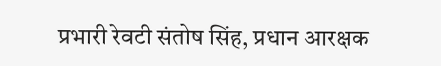प्रभारी रेवटी संतोष सिंह, प्रधान आरक्षक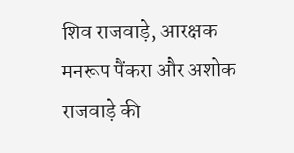शिव राजवाड़े, आरक्षक मनरूप पैंकरा और अशोक राजवाड़े की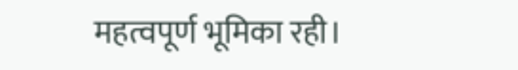महत्वपूर्ण भूमिका रही।